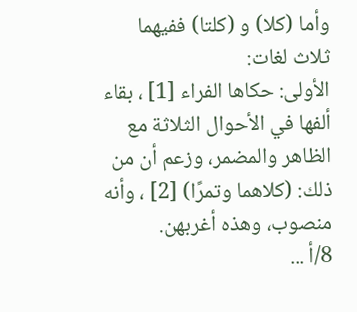وأما (كلا) و (كلتا) ففيهما ثلاث لغات:
الأولى: حكاها الفراء [1] ، بقاء ألفها في الأحوال الثلاثة مع الظاهر والمضمر، وزعم أن من ذلك: (كلاهما وتمرًا) [2] ، وأنه منصوب، وهذه أغربهن.
8/أ ...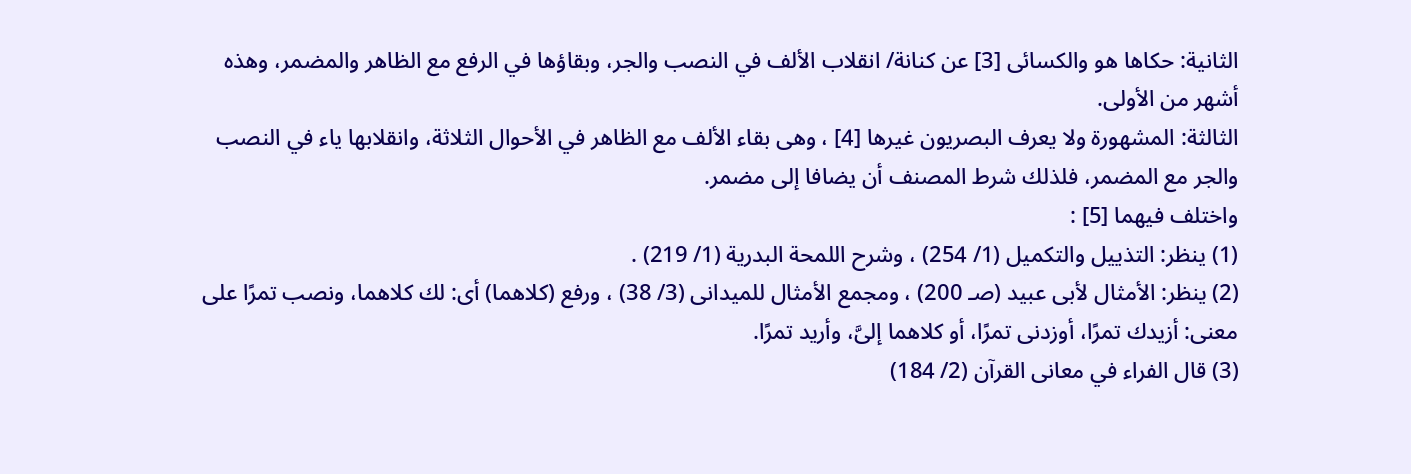الثانية: حكاها هو والكسائى [3] عن كنانة/ انقلاب الألف في النصب والجر، وبقاؤها في الرفع مع الظاهر والمضمر، وهذه أشهر من الأولى.
الثالثة: المشهورة ولا يعرف البصريون غيرها [4] ، وهى بقاء الألف مع الظاهر في الأحوال الثلاثة، وانقلابها ياء في النصب والجر مع المضمر، فلذلك شرط المصنف أن يضافا إلى مضمر.
واختلف فيهما [5] :
(1) ينظر: التذييل والتكميل (1/ 254) ، وشرح اللمحة البدرية (1/ 219) .
(2) ينظر: الأمثال لأبى عبيد (صـ 200) ، ومجمع الأمثال للميدانى (3/ 38) ، ورفع (كلاهما) أى: لك كلاهما، ونصب تمرًا على معنى: أزيدك تمرًا، أوزدنى تمرًا، أو كلاهما إلىَّ، وأريد تمرًا.
(3) قال الفراء في معانى القرآن (2/ 184)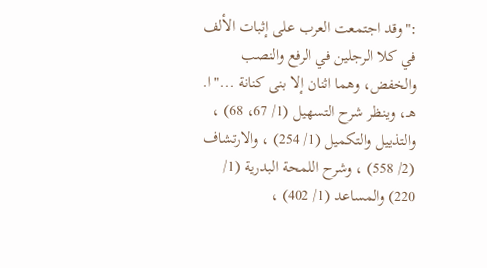:"وقد اجتمعت العرب على إثبات الألف في كلا الرجلين في الرفع والنصب والخفض، وهما اثنان إلا بنى كنانة ..."ا. هـ، وينظر شرح التسهيل (1/ 67، 68) ، والتذييل والتكميل (1/ 254) ، والارتشاف (2/ 558) ، وشرح اللمحة البدرية (1/ 220) والمساعد (1/ 402) ،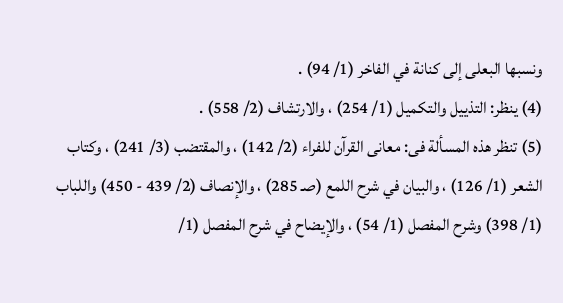ونسبها البعلى إلى كنانة في الفاخر (1/ 94) .
(4) ينظر: التذييل والتكميل (1/ 254) ، والارتشاف (2/ 558) .
(5) تنظر هذه المسألة فى: معانى القرآن للفراء (2/ 142) ، والمقتضب (3/ 241) ، وكتاب الشعر (1/ 126) ، والبيان في شرح اللمع (صـ 285) ، والإنصاف (2/ 439 - 450) واللباب (1/ 398) وشرح المفصل (1/ 54) ، والإيضاح في شرح المفصل (1/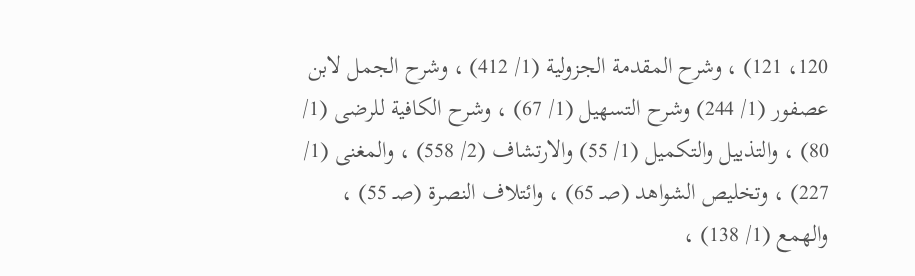120، 121) ، وشرح المقدمة الجزولية (1/ 412) ، وشرح الجمل لابن عصفور (1/ 244) وشرح التسهيل (1/ 67) ، وشرح الكافية للرضى (1/ 80) ، والتذييل والتكميل (1/ 55) والارتشاف (2/ 558) ، والمغنى (1/ 227) ، وتخليص الشواهد (صـ 65) ، وائتلاف النصرة (صـ 55) ، والهمع (1/ 138) ،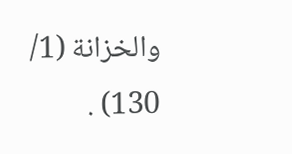والخزانة (1/ 130) .